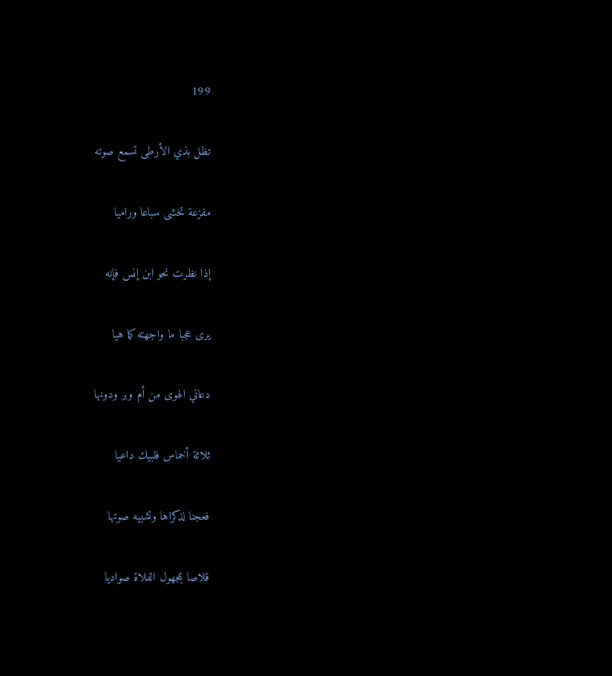199

تظل بذي الأرطى تسمع صوته

مفزعة تخشى سباعا وراميا

إذا نظرت نحو ابن إنس فإنه

يرى عجبا ما واجهته كما هيا

دعاني الهوى من أم وبر ودونها

ثلاثة أخماس فلبيك داعيا

فعجنا لذكراها وتشبيه صوتها

قلاصا بمجهول الفلاة صواديا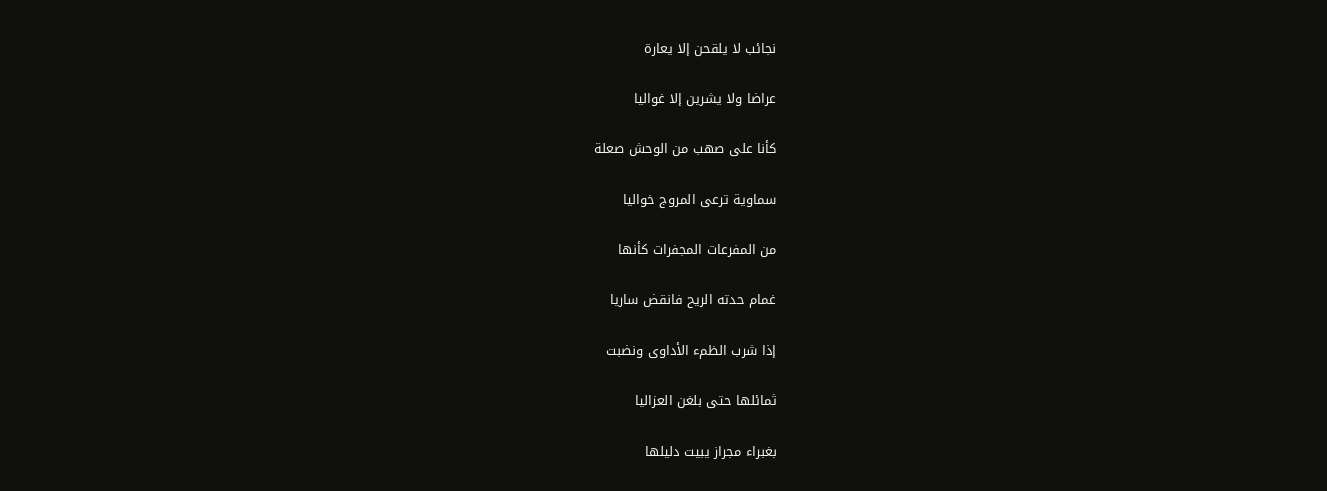نجائب لا يلقحن إلا يعارة

عراضا ولا يشرين إلا غواليا

كأنا على صهب من الوحش صعلة

سماوية ترعى المروج خواليا

من المفرعات المجفرات كأنها

غمام حدته الريح فانقض ساريا

إذا شرب الظمء الأداوى ونضبت

ثمائلها حتى بلغن العزاليا

بغبراء مجراز يبيت دليلها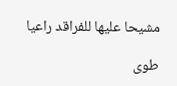مشيحا عليها للفراقد راعيا

طوى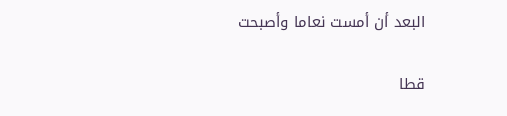البعد أن أمست نعاما وأصبحت

قطا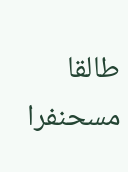طالقا مسحنفرا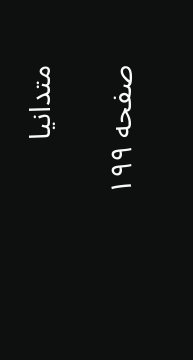متدانيا

صفحه ۱۹۹